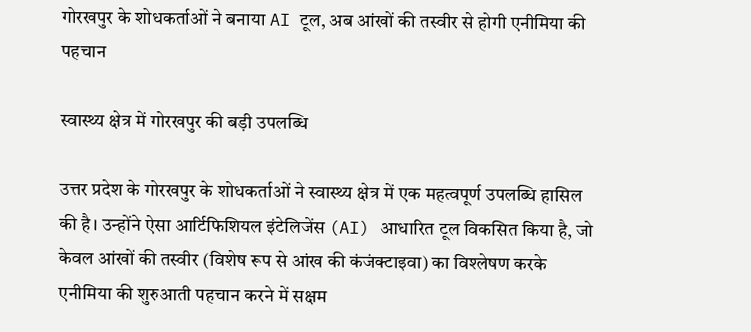गोरखपुर के शोधकर्ताओं ने बनाया AI टूल, अब आंखों की तस्वीर से होगी एनीमिया की पहचान

स्वास्थ्य क्षेत्र में गोरखपुर की बड़ी उपलब्धि

उत्तर प्रदेश के गोरखपुर के शोधकर्ताओं ने स्वास्थ्य क्षेत्र में एक महत्वपूर्ण उपलब्धि हासिल की है। उन्होंने ऐसा आर्टिफिशियल इंटेलिजेंस (AI) आधारित टूल विकसित किया है, जो केवल आंखों की तस्वीर (विशेष रूप से आंख की कंजंक्टाइवा) का विश्लेषण करके एनीमिया की शुरुआती पहचान करने में सक्षम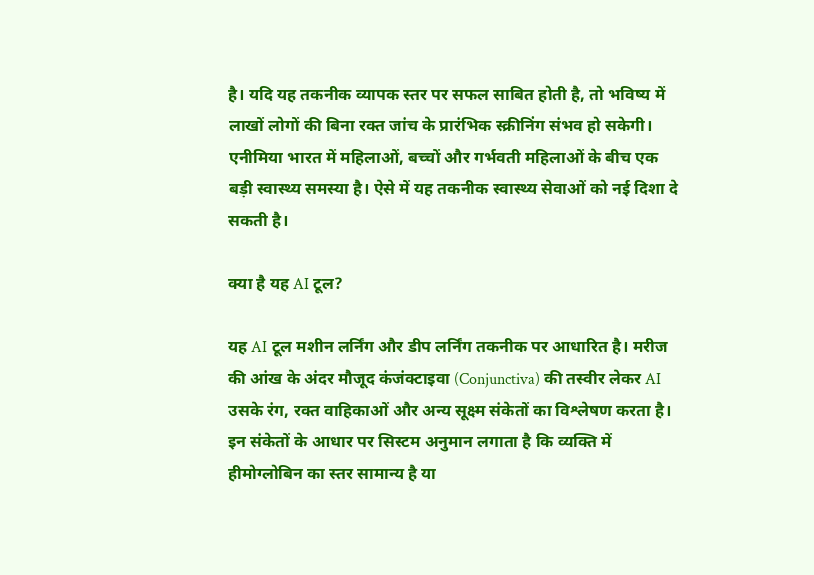है। यदि यह तकनीक व्यापक स्तर पर सफल साबित होती है, तो भविष्य में लाखों लोगों की बिना रक्त जांच के प्रारंभिक स्क्रीनिंग संभव हो सकेगी। एनीमिया भारत में महिलाओं, बच्चों और गर्भवती महिलाओं के बीच एक बड़ी स्वास्थ्य समस्या है। ऐसे में यह तकनीक स्वास्थ्य सेवाओं को नई दिशा दे सकती है।

क्या है यह AI टूल?

यह AI टूल मशीन लर्निंग और डीप लर्निंग तकनीक पर आधारित है। मरीज की आंख के अंदर मौजूद कंजंक्टाइवा (Conjunctiva) की तस्वीर लेकर AI उसके रंग, रक्त वाहिकाओं और अन्य सूक्ष्म संकेतों का विश्लेषण करता है। इन संकेतों के आधार पर सिस्टम अनुमान लगाता है कि व्यक्ति में हीमोग्लोबिन का स्तर सामान्य है या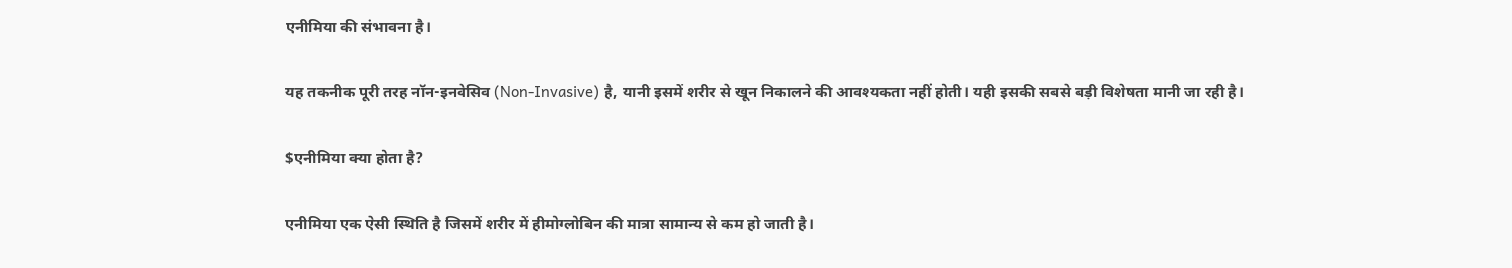एनीमिया की संभावना है।

यह तकनीक पूरी तरह नॉन-इनवेसिव (Non-Invasive) है, यानी इसमें शरीर से खून निकालने की आवश्यकता नहीं होती। यही इसकी सबसे बड़ी विशेषता मानी जा रही है।

$एनीमिया क्या होता है?

एनीमिया एक ऐसी स्थिति है जिसमें शरीर में हीमोग्लोबिन की मात्रा सामान्य से कम हो जाती है।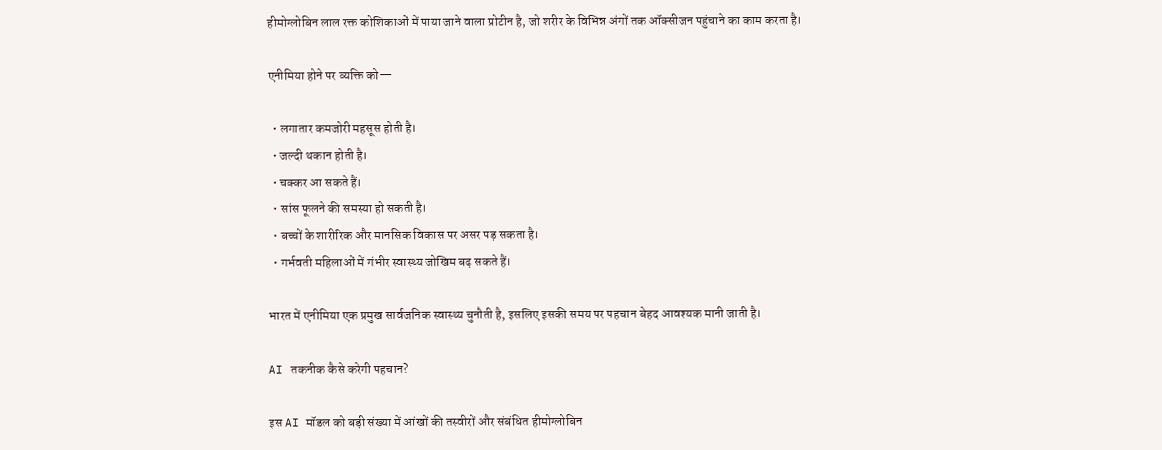हीमोग्लोबिन लाल रक्त कोशिकाओं में पाया जाने वाला प्रोटीन है, जो शरीर के विभिन्न अंगों तक ऑक्सीजन पहुंचाने का काम करता है।

एनीमिया होने पर व्यक्ति को—

  • लगातार कमजोरी महसूस होती है।
  • जल्दी थकान होती है।
  • चक्कर आ सकते हैं।
  • सांस फूलने की समस्या हो सकती है।
  • बच्चों के शारीरिक और मानसिक विकास पर असर पड़ सकता है।
  • गर्भवती महिलाओं में गंभीर स्वास्थ्य जोखिम बढ़ सकते हैं।

भारत में एनीमिया एक प्रमुख सार्वजनिक स्वास्थ्य चुनौती है, इसलिए इसकी समय पर पहचान बेहद आवश्यक मानी जाती है।

AI तकनीक कैसे करेगी पहचान?

इस AI मॉडल को बड़ी संख्या में आंखों की तस्वीरों और संबंधित हीमोग्लोबिन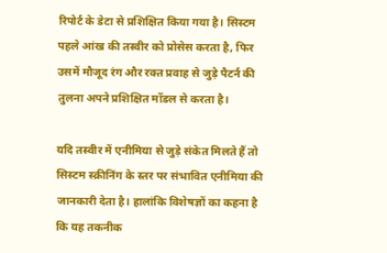रिपोर्ट के डेटा से प्रशिक्षित किया गया है। सिस्टम पहले आंख की तस्वीर को प्रोसेस करता है, फिर उसमें मौजूद रंग और रक्त प्रवाह से जुड़े पैटर्न की तुलना अपने प्रशिक्षित मॉडल से करता है।

यदि तस्वीर में एनीमिया से जुड़े संकेत मिलते हैं तो सिस्टम स्क्रीनिंग के स्तर पर संभावित एनीमिया की जानकारी देता है। हालांकि विशेषज्ञों का कहना है कि यह तकनीक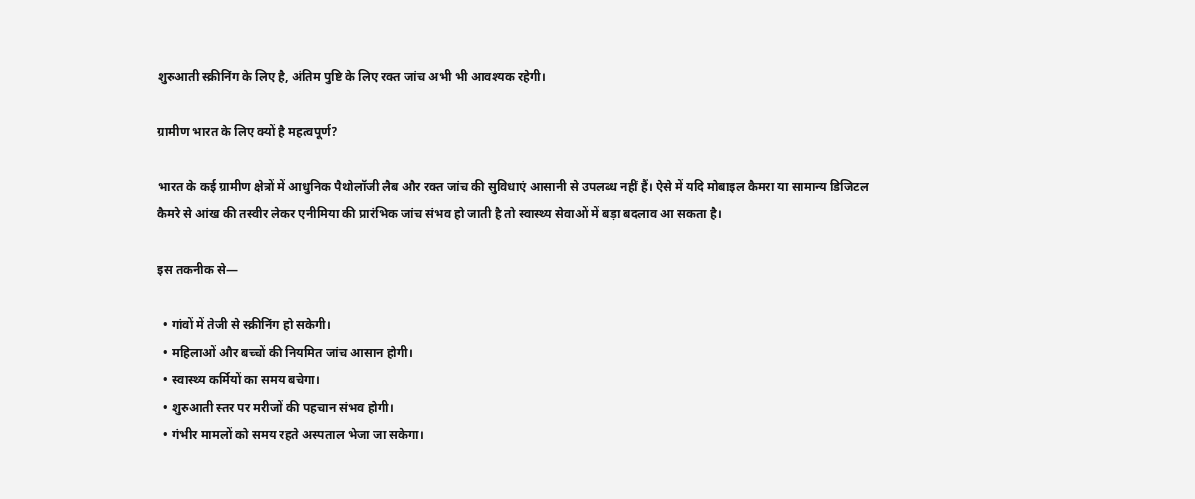शुरुआती स्क्रीनिंग के लिए है, अंतिम पुष्टि के लिए रक्त जांच अभी भी आवश्यक रहेगी।

ग्रामीण भारत के लिए क्यों है महत्वपूर्ण?

भारत के कई ग्रामीण क्षेत्रों में आधुनिक पैथोलॉजी लैब और रक्त जांच की सुविधाएं आसानी से उपलब्ध नहीं हैं। ऐसे में यदि मोबाइल कैमरा या सामान्य डिजिटल कैमरे से आंख की तस्वीर लेकर एनीमिया की प्रारंभिक जांच संभव हो जाती है तो स्वास्थ्य सेवाओं में बड़ा बदलाव आ सकता है।

इस तकनीक से—

  • गांवों में तेजी से स्क्रीनिंग हो सकेगी।
  • महिलाओं और बच्चों की नियमित जांच आसान होगी।
  • स्वास्थ्य कर्मियों का समय बचेगा।
  • शुरुआती स्तर पर मरीजों की पहचान संभव होगी।
  • गंभीर मामलों को समय रहते अस्पताल भेजा जा सकेगा।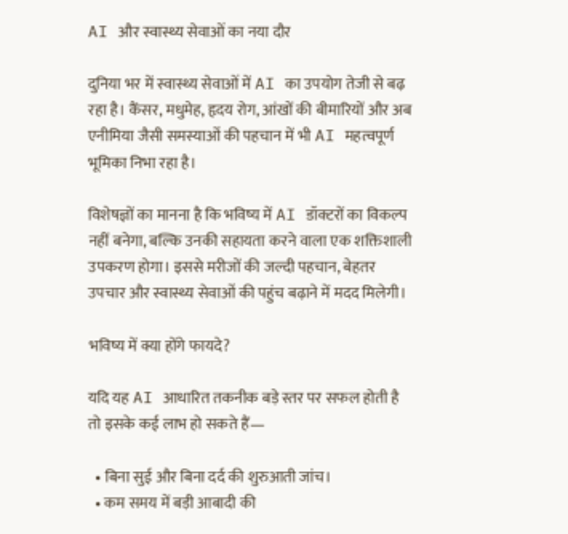AI और स्वास्थ्य सेवाओं का नया दौर

दुनिया भर में स्वास्थ्य सेवाओं में AI का उपयोग तेजी से बढ़ रहा है। कैंसर, मधुमेह, हृदय रोग, आंखों की बीमारियों और अब एनीमिया जैसी समस्याओं की पहचान में भी AI महत्वपूर्ण भूमिका निभा रहा है।

विशेषज्ञों का मानना है कि भविष्य में AI डॉक्टरों का विकल्प नहीं बनेगा, बल्कि उनकी सहायता करने वाला एक शक्तिशाली उपकरण होगा। इससे मरीजों की जल्दी पहचान, बेहतर उपचार और स्वास्थ्य सेवाओं की पहुंच बढ़ाने में मदद मिलेगी।

भविष्य में क्या होंगे फायदे?

यदि यह AI आधारित तकनीक बड़े स्तर पर सफल होती है तो इसके कई लाभ हो सकते हैं—

  • बिना सुई और बिना दर्द की शुरुआती जांच।
  • कम समय में बड़ी आबादी की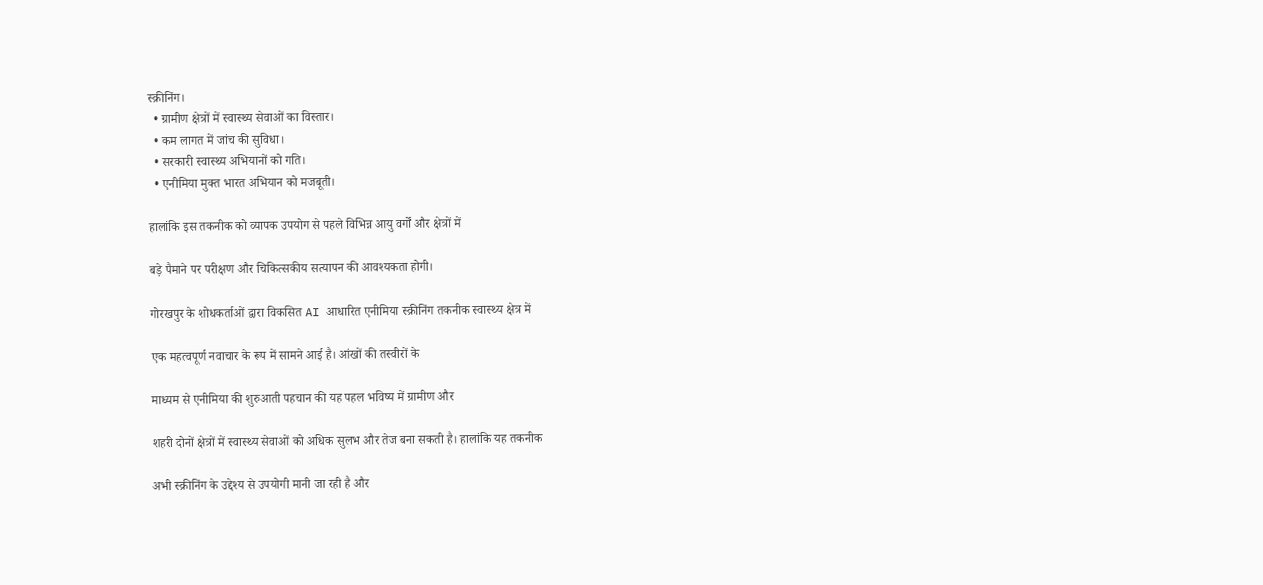स्क्रीनिंग।
  • ग्रामीण क्षेत्रों में स्वास्थ्य सेवाओं का विस्तार।
  • कम लागत में जांच की सुविधा।
  • सरकारी स्वास्थ्य अभियानों को गति।
  • एनीमिया मुक्त भारत अभियान को मजबूती।

हालांकि इस तकनीक को व्यापक उपयोग से पहले विभिन्न आयु वर्गों और क्षेत्रों में

बड़े पैमाने पर परीक्षण और चिकित्सकीय सत्यापन की आवश्यकता होगी।

गोरखपुर के शोधकर्ताओं द्वारा विकसित AI आधारित एनीमिया स्क्रीनिंग तकनीक स्वास्थ्य क्षेत्र में

एक महत्वपूर्ण नवाचार के रूप में सामने आई है। आंखों की तस्वीरों के

माध्यम से एनीमिया की शुरुआती पहचान की यह पहल भविष्य में ग्रामीण और

शहरी दोनों क्षेत्रों में स्वास्थ्य सेवाओं को अधिक सुलभ और तेज बना सकती है। हालांकि यह तकनीक

अभी स्क्रीनिंग के उद्देश्य से उपयोगी मानी जा रही है और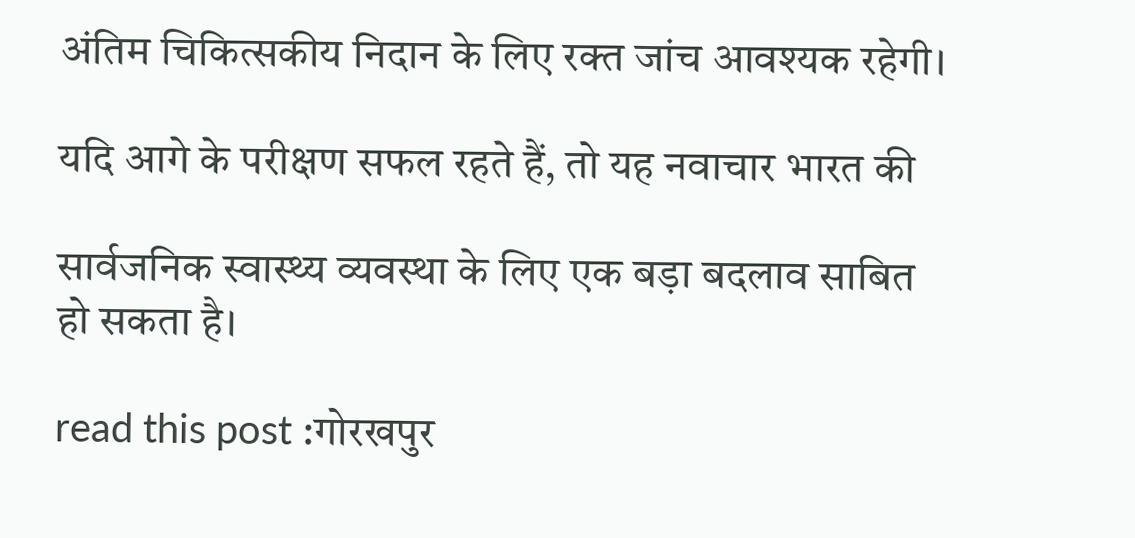अंतिम चिकित्सकीय निदान के लिए रक्त जांच आवश्यक रहेगी।

यदि आगे के परीक्षण सफल रहते हैं, तो यह नवाचार भारत की

सार्वजनिक स्वास्थ्य व्यवस्था के लिए एक बड़ा बदलाव साबित हो सकता है।

read this post :गोरखपुर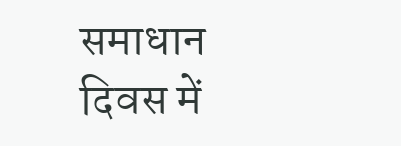समाधान दिवस में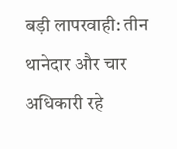बड़ी लापरवाही: तीन थानेदार और चार अधिकारी रहे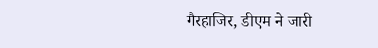गैरहाजिर, डीएम ने जारी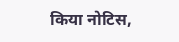किया नोटिस,